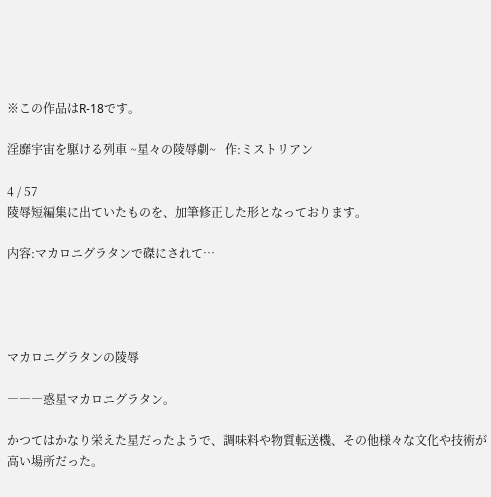※この作品はR-18です。

淫靡宇宙を駆ける列車 ~星々の陵辱劇~   作:ミストリアン

4 / 57
陵辱短編集に出ていたものを、加筆修正した形となっております。

内容:マカロニグラタンで磔にされて…




マカロニグラタンの陵辱

―――惑星マカロニグラタン。

かつてはかなり栄えた星だったようで、調味料や物質転送機、その他様々な文化や技術が高い場所だった。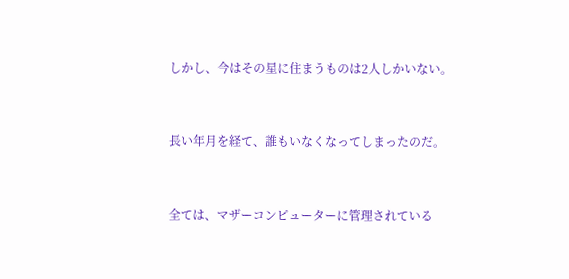しかし、今はその星に住まうものは2人しかいない。



長い年月を経て、誰もいなくなってしまったのだ。



全ては、マザーコンピューターに管理されている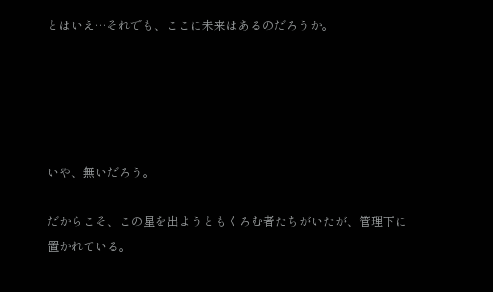とはいえ…それでも、ここに未来はあるのだろうか。





いや、無いだろう。

だからこそ、この星を出ようともくろむ者たちがいたが、管理下に置かれている。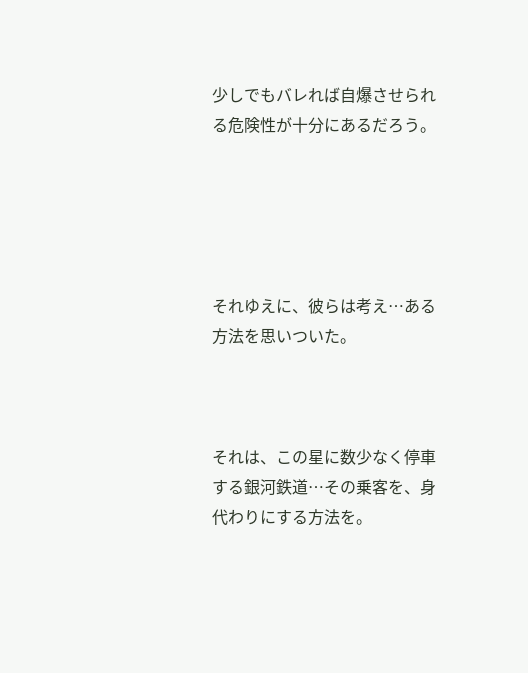少しでもバレれば自爆させられる危険性が十分にあるだろう。





それゆえに、彼らは考え…ある方法を思いついた。



それは、この星に数少なく停車する銀河鉄道…その乗客を、身代わりにする方法を。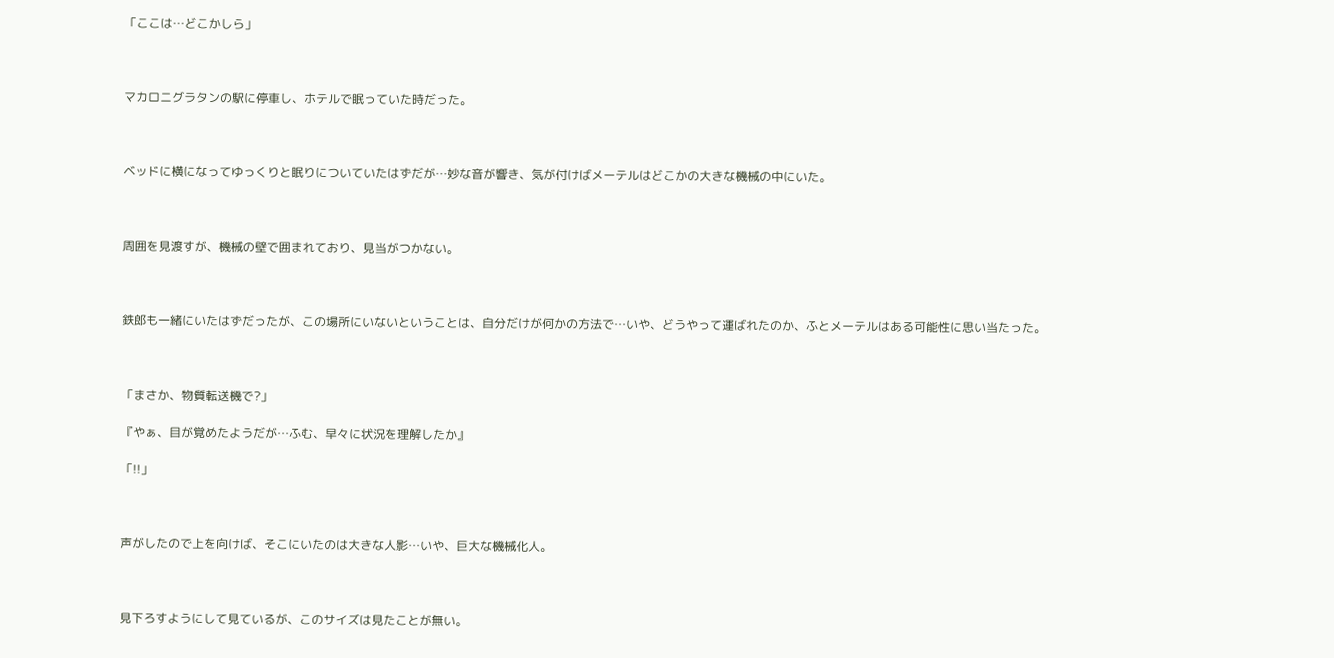「ここは…どこかしら」



マカロニグラタンの駅に停車し、ホテルで眠っていた時だった。



ベッドに横になってゆっくりと眠りについていたはずだが…妙な音が響き、気が付けばメーテルはどこかの大きな機械の中にいた。



周囲を見渡すが、機械の壁で囲まれており、見当がつかない。



鉄郎も一緒にいたはずだったが、この場所にいないということは、自分だけが何かの方法で…いや、どうやって運ばれたのか、ふとメーテルはある可能性に思い当たった。



「まさか、物質転送機で?」

『やぁ、目が覚めたようだが…ふむ、早々に状況を理解したか』

「!!」



声がしたので上を向けば、そこにいたのは大きな人影…いや、巨大な機械化人。



見下ろすようにして見ているが、このサイズは見たことが無い。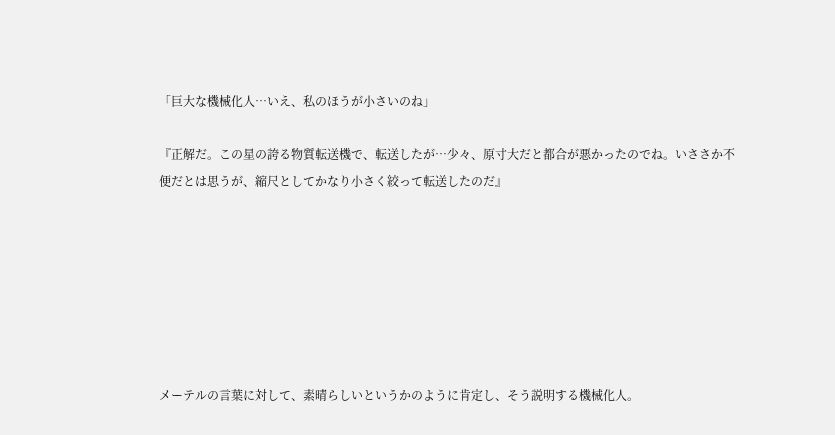「巨大な機械化人…いえ、私のほうが小さいのね」

『正解だ。この星の誇る物質転送機で、転送したが…少々、原寸大だと都合が悪かったのでね。いささか不便だとは思うが、縮尺としてかなり小さく絞って転送したのだ』







メーテルの言葉に対して、素晴らしいというかのように肯定し、そう説明する機械化人。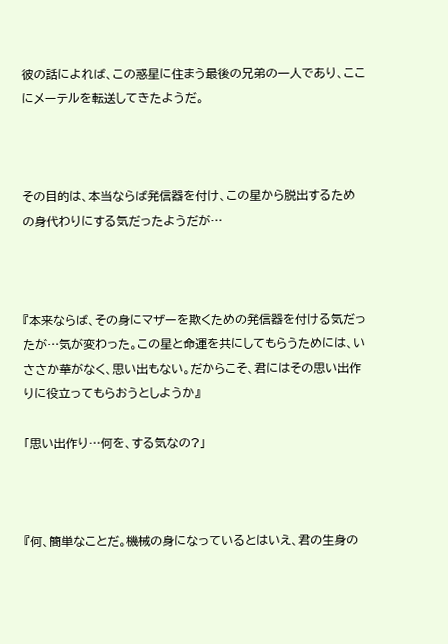彼の話によれば、この惑星に住まう最後の兄弟の一人であり、ここにメーテルを転送してきたようだ。



その目的は、本当ならば発信器を付け、この星から脱出するための身代わりにする気だったようだが…



『本来ならば、その身にマザーを欺くための発信器を付ける気だったが…気が変わった。この星と命運を共にしてもらうためには、いささか華がなく、思い出もない。だからこそ、君にはその思い出作りに役立ってもらおうとしようか』

「思い出作り…何を、する気なの?」



『何、簡単なことだ。機械の身になっているとはいえ、君の生身の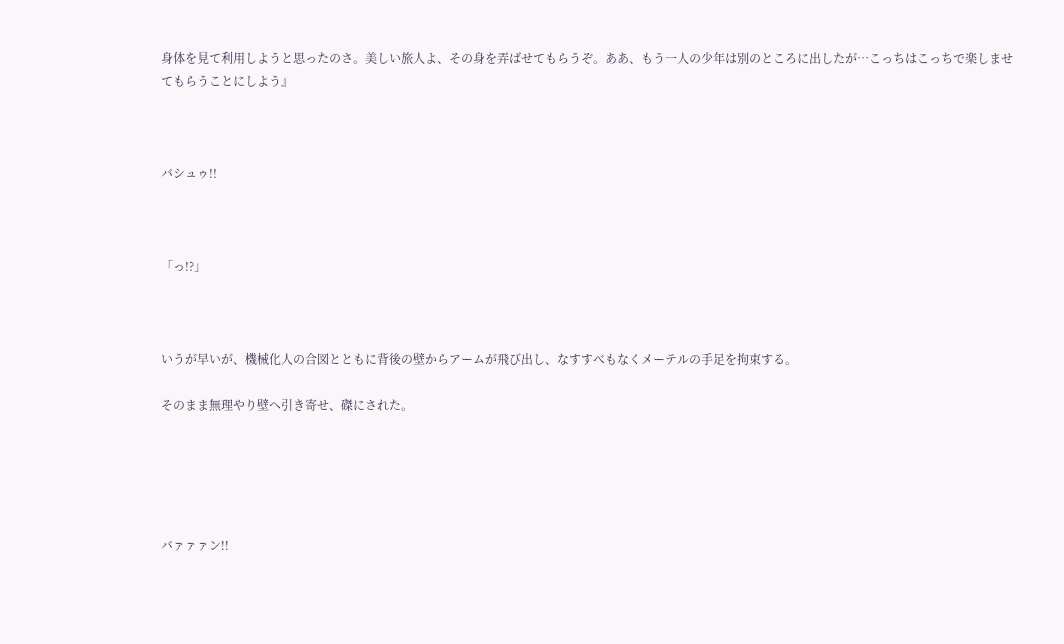身体を見て利用しようと思ったのさ。美しい旅人よ、その身を弄ばせてもらうぞ。ああ、もう一人の少年は別のところに出したが…こっちはこっちで楽しませてもらうことにしよう』



バシュゥ!!



「っ!?」



いうが早いが、機械化人の合図とともに背後の壁からアームが飛び出し、なすすべもなくメーテルの手足を拘束する。

そのまま無理やり壁へ引き寄せ、磔にされた。





バァァァン!!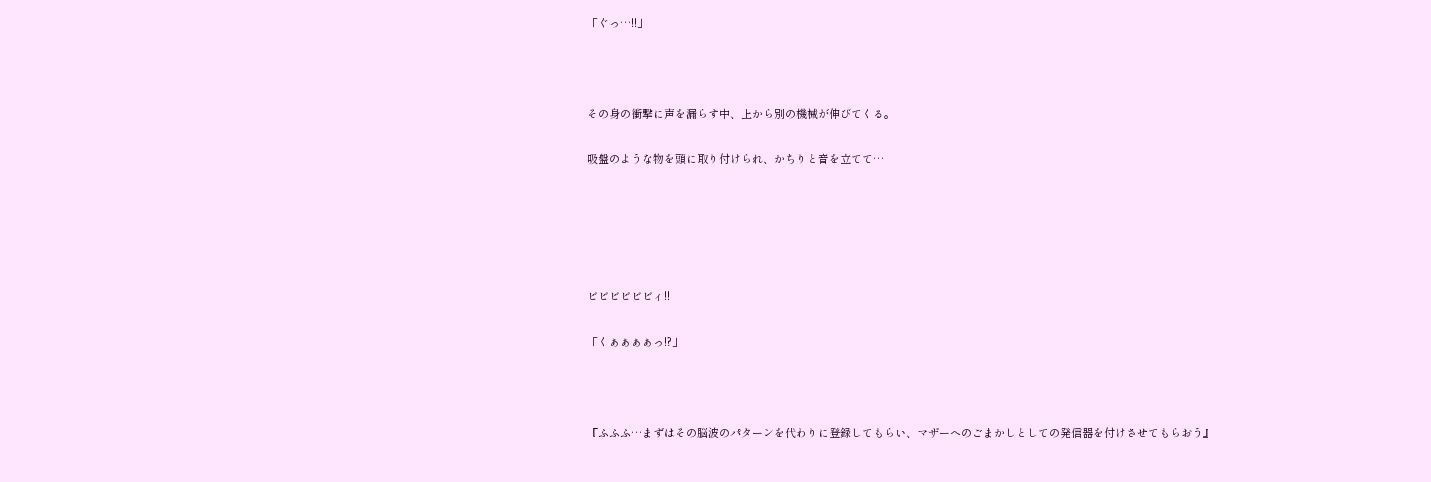「ぐっ…!!」



その身の衝撃に声を漏らす中、上から別の機械が伸びてくる。

吸盤のような物を頭に取り付けられ、かちりと音を立てて…





ビビビビビビィ!!

「くぁぁぁぁっ!?」



『ふふふ…まずはその脳波のパターンを代わりに登録してもらい、マザーへのごまかしとしての発信器を付けさせてもらおう』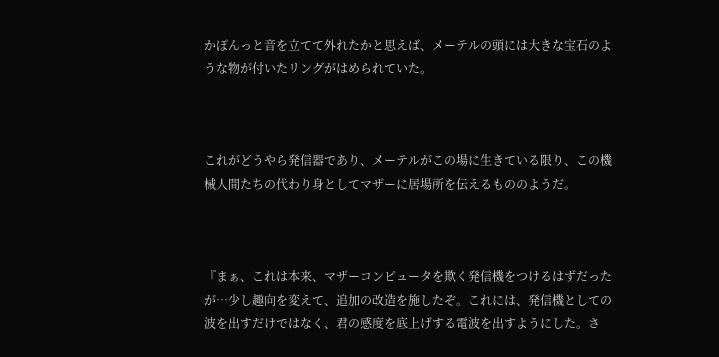かぽんっと音を立てて外れたかと思えば、メーテルの頭には大きな宝石のような物が付いたリングがはめられていた。



これがどうやら発信器であり、メーテルがこの場に生きている限り、この機械人間たちの代わり身としてマザーに居場所を伝えるもののようだ。



『まぁ、これは本来、マザーコンピュータを欺く発信機をつけるはずだったが…少し趣向を変えて、追加の改造を施したぞ。これには、発信機としての波を出すだけではなく、君の感度を底上げする電波を出すようにした。さ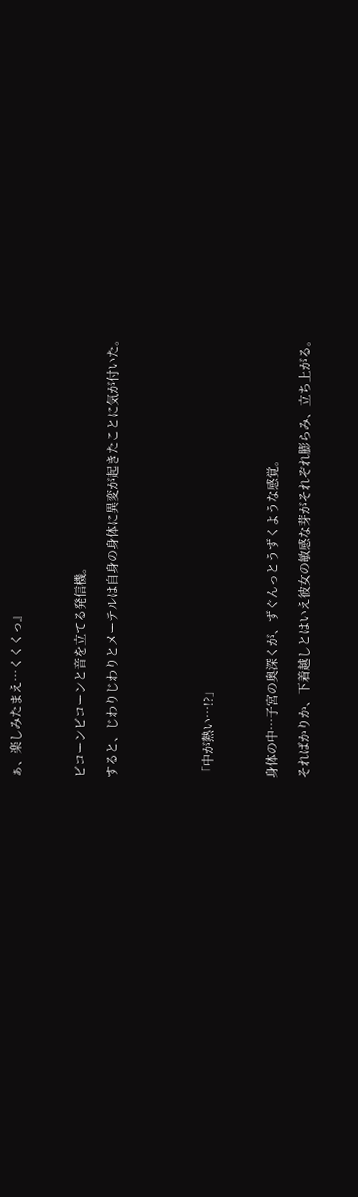ぁ、楽しみたまえ…くくくっ』



ビコーンビコーンと音を立てる発信機。

すると、じわりじわりとメーテルは自身の身体に異変が起きたことに気が付いた。





「中が熱い…!?」



身体の中…子宮の奥深くが、ずぐんっとうずくような感覚。

そればかりか、下着越しとはいえ彼女の敏感な芽がそれぞれ膨らみ、立ち上がる。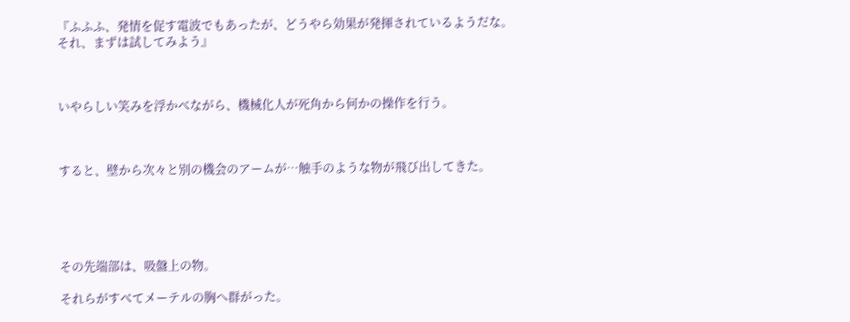『ふふふ、発情を促す電波でもあったが、どうやら効果が発揮されているようだな。それ、まずは試してみよう』



いやらしい笑みを浮かべながら、機械化人が死角から何かの操作を行う。



すると、壁から次々と別の機会のアームが…触手のような物が飛び出してきた。





その先端部は、吸盤上の物。

それらがすべてメーテルの胸へ群がった。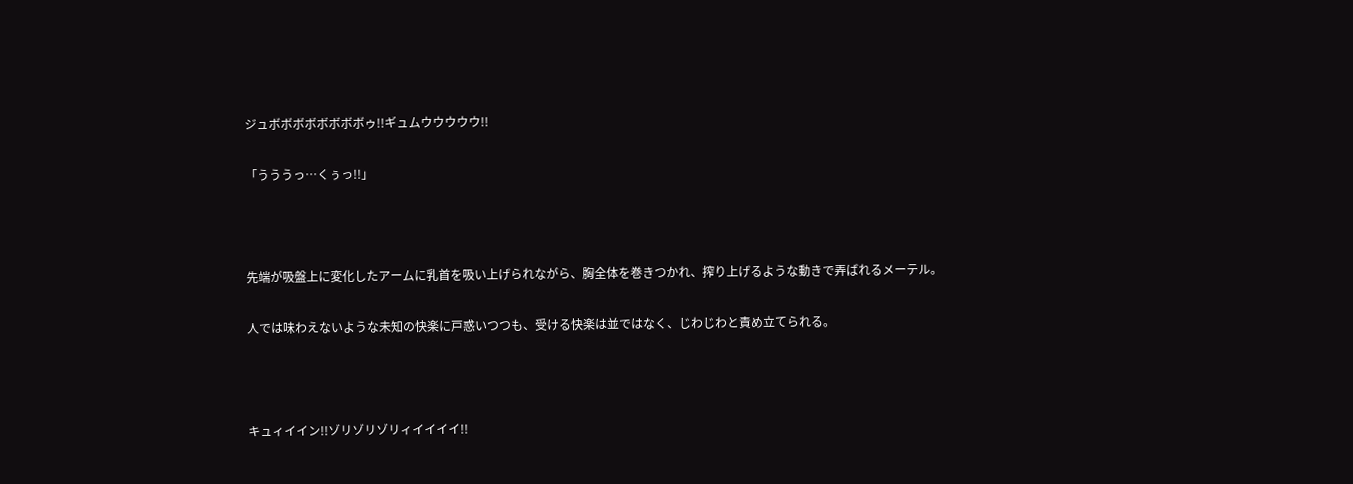ジュボボボボボボボボゥ!!ギュムウウウウウ!!

「うううっ…くぅっ!!」



先端が吸盤上に変化したアームに乳首を吸い上げられながら、胸全体を巻きつかれ、搾り上げるような動きで弄ばれるメーテル。

人では味わえないような未知の快楽に戸惑いつつも、受ける快楽は並ではなく、じわじわと責め立てられる。



キュィイイン!!ゾリゾリゾリィイイイイ!!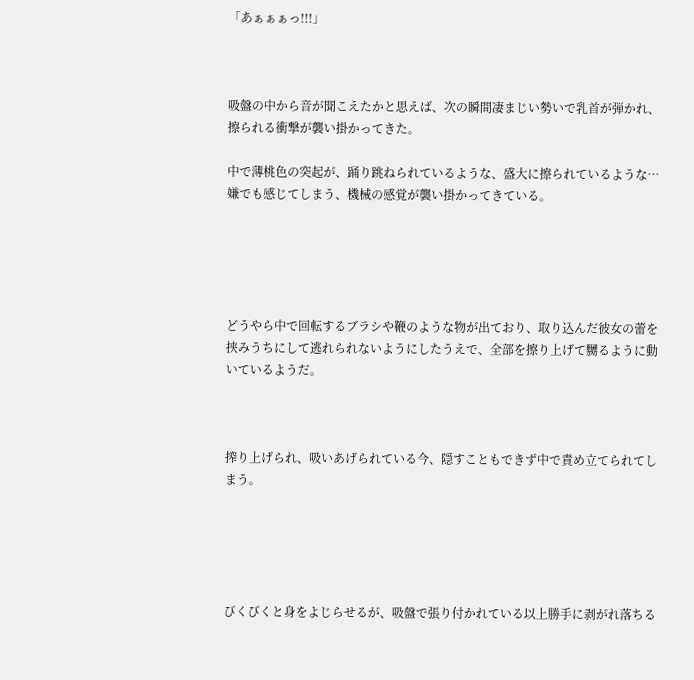「あぁぁぁっ!!!」



吸盤の中から音が聞こえたかと思えば、次の瞬間凄まじい勢いで乳首が弾かれ、擦られる衝撃が襲い掛かってきた。

中で薄桃色の突起が、踊り跳ねられているような、盛大に擦られているような…嫌でも感じてしまう、機械の感覚が襲い掛かってきている。





どうやら中で回転するブラシや鞭のような物が出ており、取り込んだ彼女の蕾を挟みうちにして逃れられないようにしたうえで、全部を擦り上げて嬲るように動いているようだ。



搾り上げられ、吸いあげられている今、隠すこともできず中で責め立てられてしまう。





びくびくと身をよじらせるが、吸盤で張り付かれている以上勝手に剥がれ落ちる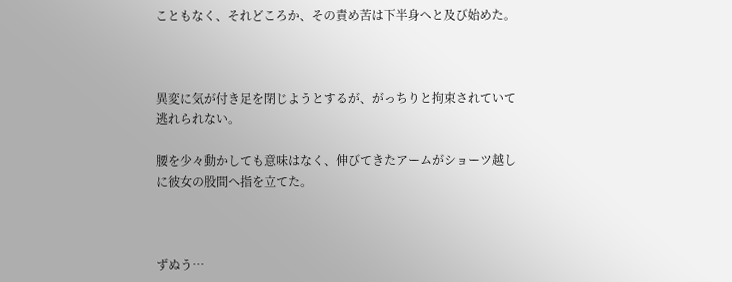こともなく、それどころか、その責め苦は下半身へと及び始めた。



異変に気が付き足を閉じようとするが、がっちりと拘束されていて逃れられない。

腰を少々動かしても意味はなく、伸びてきたアームがショーツ越しに彼女の股間へ指を立てた。



ずぬう…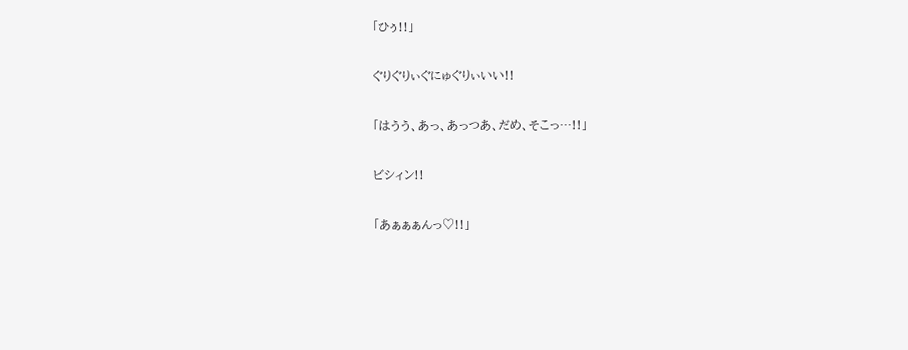「ひぅ!!」

ぐりぐりぃぐにゅぐりぃいい!!

「はうう、あっ、あっつあ、だめ、そこっ…!!」

ビシィン!!

「あぁぁぁんっ♡!!」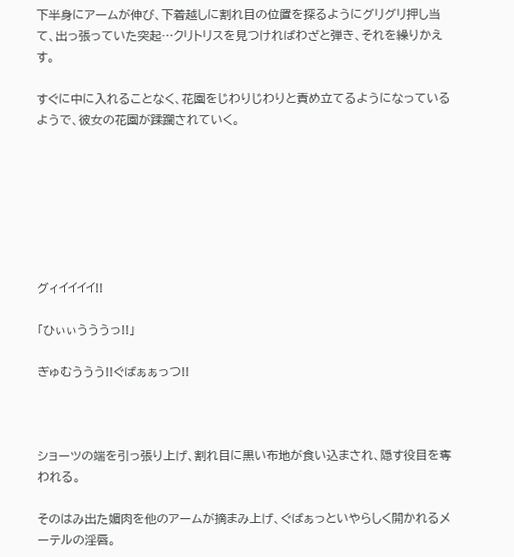下半身にアームが伸び、下着越しに割れ目の位置を探るようにグリグリ押し当て、出っ張っていた突起…クリトリスを見つければわざと弾き、それを繰りかえす。

すぐに中に入れることなく、花園をじわりじわりと責め立てるようになっているようで、彼女の花園が蹂躙されていく。







グィイイイイ!!

「ひぃぃうううっ!!」

ぎゅむううう!!ぐばぁぁっつ!!



ショーツの端を引っ張り上げ、割れ目に黒い布地が食い込まされ、隠す役目を奪われる。

そのはみ出た媚肉を他のアームが摘まみ上げ、ぐばぁっといやらしく開かれるメーテルの淫唇。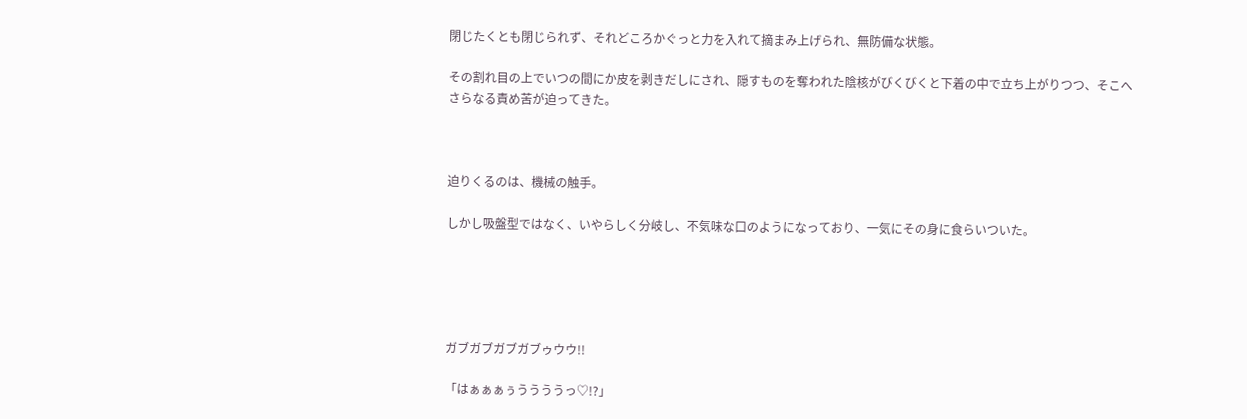閉じたくとも閉じられず、それどころかぐっと力を入れて摘まみ上げられ、無防備な状態。

その割れ目の上でいつの間にか皮を剥きだしにされ、隠すものを奪われた陰核がびくびくと下着の中で立ち上がりつつ、そこへさらなる責め苦が迫ってきた。



迫りくるのは、機械の触手。

しかし吸盤型ではなく、いやらしく分岐し、不気味な口のようになっており、一気にその身に食らいついた。





ガブガブガブガブゥウウ!!

「はぁぁぁぅううううっ♡!?」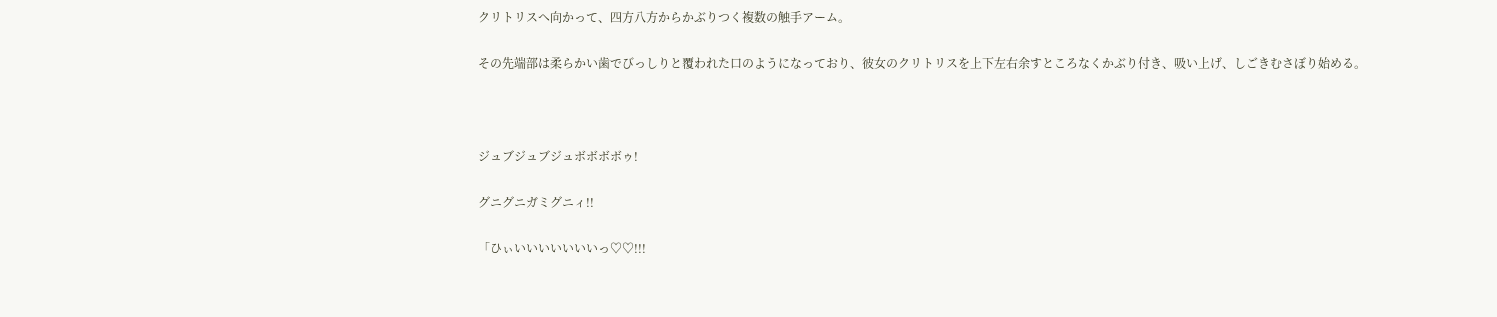クリトリスへ向かって、四方八方からかぶりつく複数の触手アーム。

その先端部は柔らかい歯でびっしりと覆われた口のようになっており、彼女のクリトリスを上下左右余すところなくかぶり付き、吸い上げ、しごきむさぼり始める。



ジュブジュブジュボボボボゥ!

グニグニガミグニィ!!

「ひぃいいいいいいいっ♡♡!!!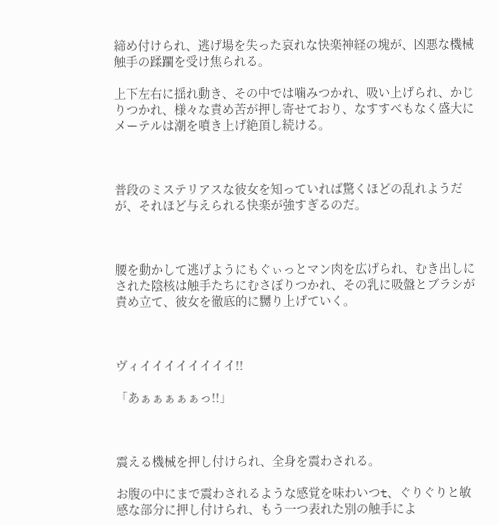締め付けられ、逃げ場を失った哀れな快楽神経の塊が、凶悪な機械触手の蹂躙を受け焦られる。

上下左右に揺れ動き、その中では噛みつかれ、吸い上げられ、かじりつかれ、様々な責め苦が押し寄せており、なすすべもなく盛大にメーテルは潮を噴き上げ絶頂し続ける。



普段のミステリアスな彼女を知っていれば驚くほどの乱れようだが、それほど与えられる快楽が強すぎるのだ。



腰を動かして逃げようにもぐぃっとマン肉を広げられ、むき出しにされた陰核は触手たちにむさぼりつかれ、その乳に吸盤とブラシが責め立て、彼女を徹底的に嬲り上げていく。



ヴィイイイイイイイイ!!

「あぁぁぁぁぁっ!!」



震える機械を押し付けられ、全身を震わされる。

お腹の中にまで震わされるような感覚を味わいつt、ぐりぐりと敏感な部分に押し付けられ、もう一つ表れた別の触手によ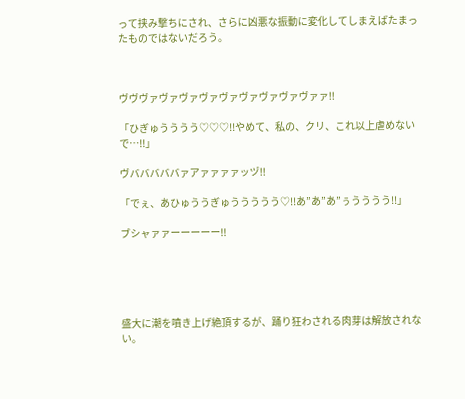って挟み撃ちにされ、さらに凶悪な振動に変化してしまえばたまったものではないだろう。



ヴヴヴァヴァヴァヴァヴァヴァヴァヴァヴァァ!!

「ひぎゅうううう♡♡♡!!やめて、私の、クリ、これ以上虐めないで…!!」

ヴバババババァアァァァァッヅ!!

「でぇ、あひゅううぎゅううううう♡!!あ”あ”あ”ぅうううう!!」

ブシャァァーーーーー!!





盛大に潮を噴き上げ絶頂するが、踊り狂わされる肉芽は解放されない。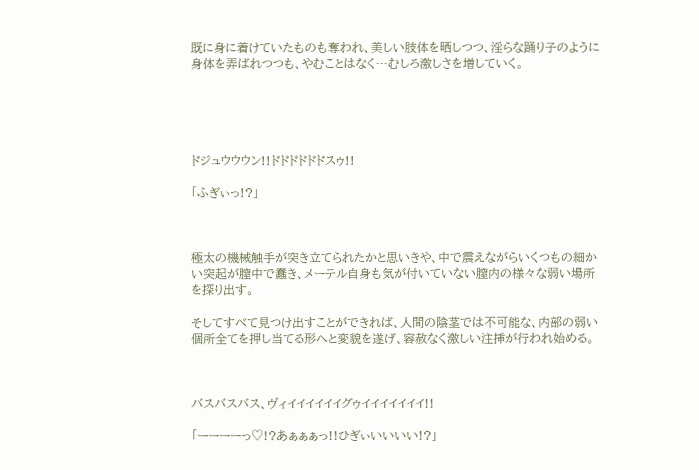既に身に着けていたものも奪われ、美しい肢体を晒しつつ、淫らな踊り子のように身体を弄ばれつつも、やむことはなく…むしろ激しさを増していく。





ドジュウウウン!!ドドドドドドスゥ!!

「ふぎぃっ!?」



極太の機械触手が突き立てられたかと思いきや、中で震えながらいくつもの細かい突起が膣中で蠢き、メーテル自身も気が付いていない膣内の様々な弱い場所を探り出す。

そしてすべて見つけ出すことができれば、人間の陰茎では不可能な、内部の弱い個所全てを押し当てる形へと変貌を遂げ、容赦なく激しい注挿が行われ始める。



バスバスバス、ヴィイイイイイイグゥイイイイイイイ!!

「ーーーーっ♡!?あぁぁぁっ!!ひぎぃいいいい!?」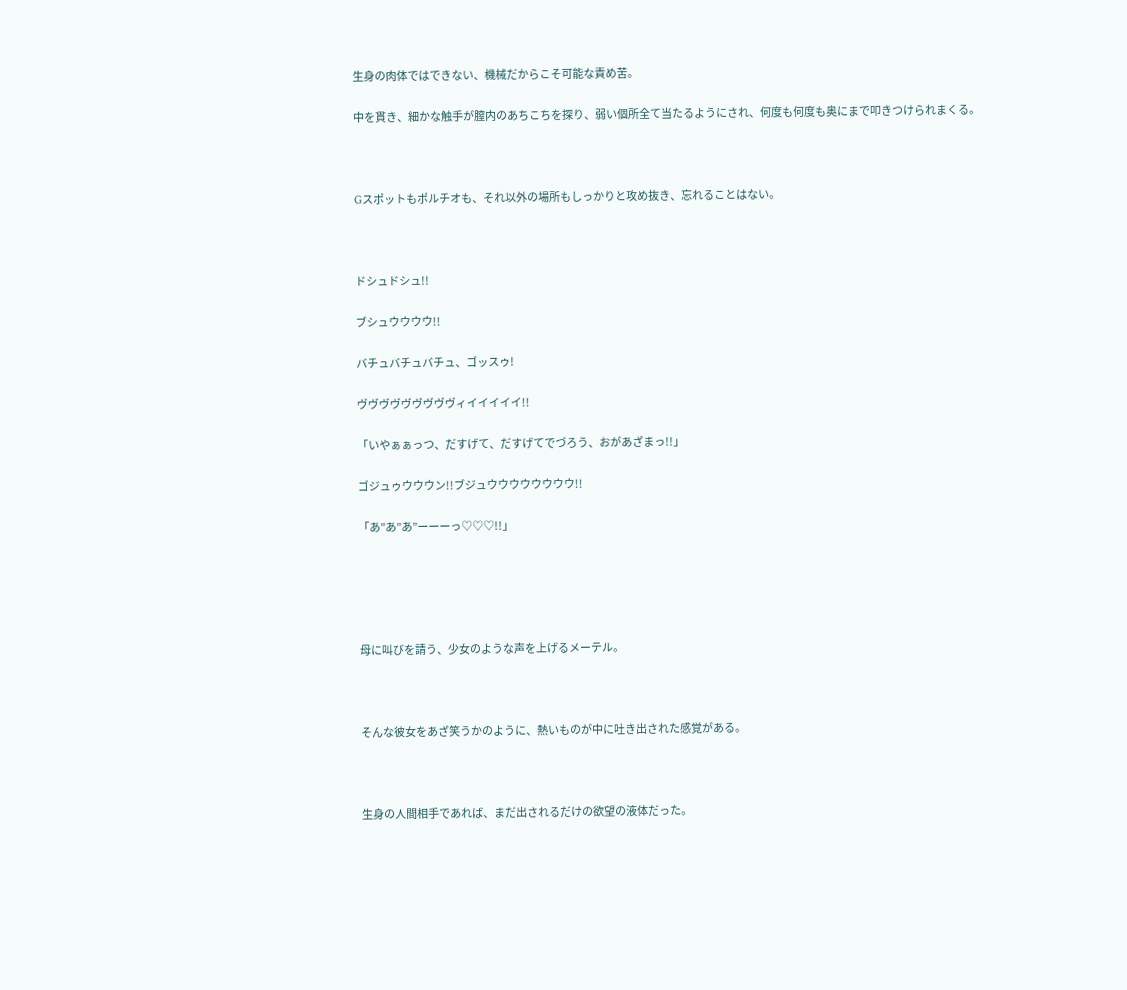生身の肉体ではできない、機械だからこそ可能な責め苦。

中を貫き、細かな触手が膣内のあちこちを探り、弱い個所全て当たるようにされ、何度も何度も奥にまで叩きつけられまくる。



Gスポットもポルチオも、それ以外の場所もしっかりと攻め抜き、忘れることはない。



ドシュドシュ!!

ブシュウウウウ!!

バチュバチュバチュ、ゴッスゥ!

ヴヴヴヴヴヴヴヴヴィイイイイイ!!

「いやぁぁっつ、だすげて、だすげてでづろう、おがあざまっ!!」

ゴジュゥウウウン!!ブジュウウウウウウウウ!!

「あ”あ”あ”ーーーっ♡♡♡!!」





母に叫びを請う、少女のような声を上げるメーテル。



そんな彼女をあざ笑うかのように、熱いものが中に吐き出された感覚がある。



生身の人間相手であれば、まだ出されるだけの欲望の液体だった。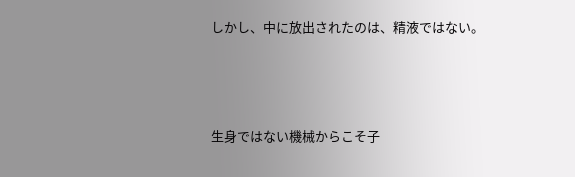しかし、中に放出されたのは、精液ではない。





生身ではない機械からこそ子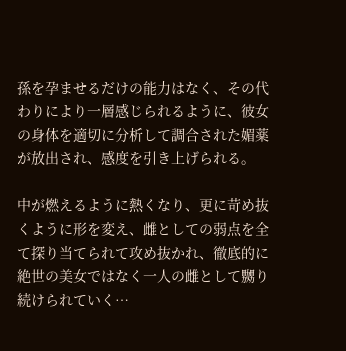孫を孕ませるだけの能力はなく、その代わりにより一層感じられるように、彼女の身体を適切に分析して調合された媚薬が放出され、感度を引き上げられる。

中が燃えるように熱くなり、更に苛め抜くように形を変え、雌としての弱点を全て探り当てられて攻め抜かれ、徹底的に絶世の美女ではなく一人の雌として嬲り続けられていく…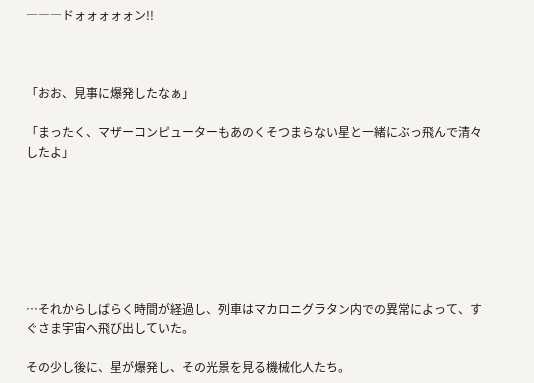―――ドォォォォォン!!



「おお、見事に爆発したなぁ」

「まったく、マザーコンピューターもあのくそつまらない星と一緒にぶっ飛んで清々したよ」







…それからしばらく時間が経過し、列車はマカロニグラタン内での異常によって、すぐさま宇宙へ飛び出していた。

その少し後に、星が爆発し、その光景を見る機械化人たち。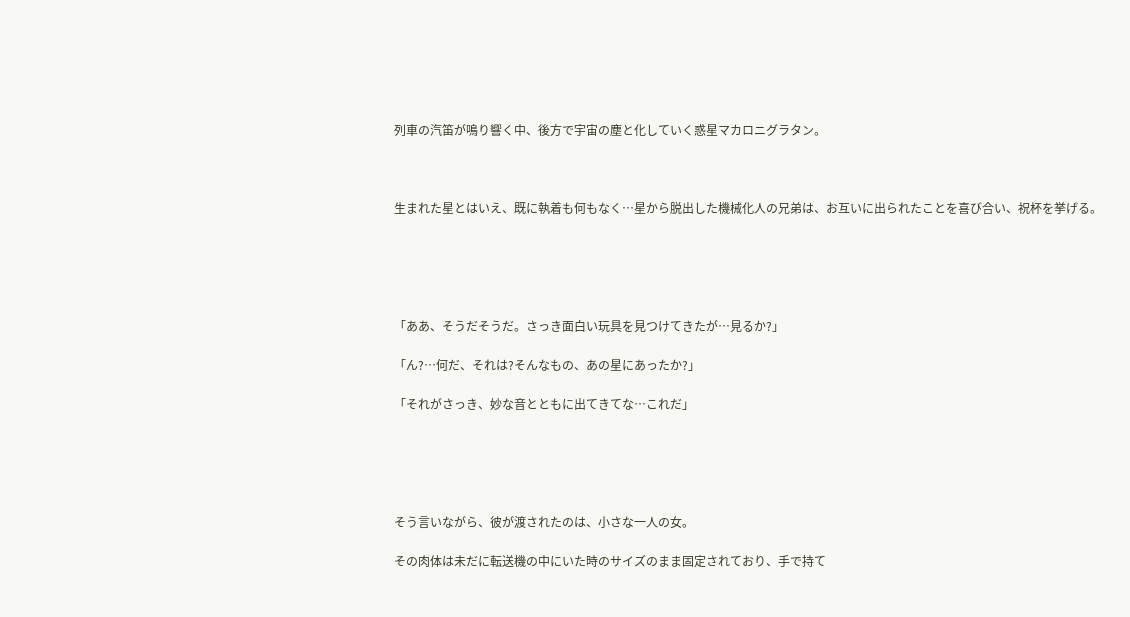列車の汽笛が鳴り響く中、後方で宇宙の塵と化していく惑星マカロニグラタン。



生まれた星とはいえ、既に執着も何もなく…星から脱出した機械化人の兄弟は、お互いに出られたことを喜び合い、祝杯を挙げる。





「ああ、そうだそうだ。さっき面白い玩具を見つけてきたが…見るか?」

「ん?…何だ、それは?そんなもの、あの星にあったか?」

「それがさっき、妙な音とともに出てきてな…これだ」





そう言いながら、彼が渡されたのは、小さな一人の女。

その肉体は未だに転送機の中にいた時のサイズのまま固定されており、手で持て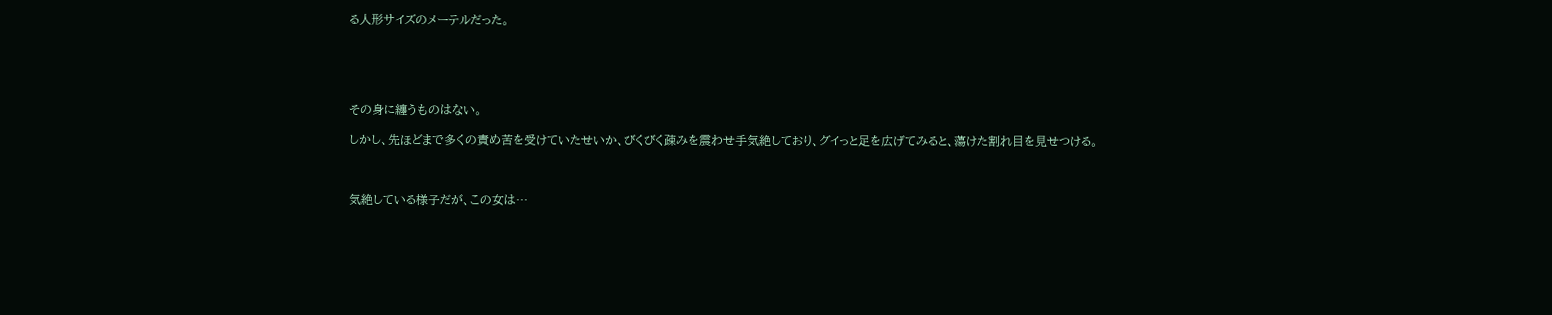る人形サイズのメーテルだった。





その身に纏うものはない。

しかし、先ほどまで多くの責め苦を受けていたせいか、びくびく疎みを震わせ手気絶しており、グイっと足を広げてみると、蕩けた割れ目を見せつける。



気絶している様子だが、この女は…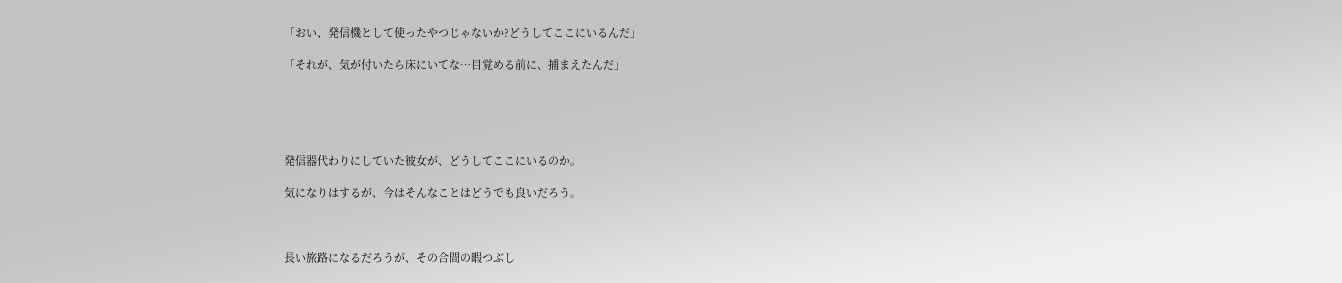「おい、発信機として使ったやつじゃないか?どうしてここにいるんだ」

「それが、気が付いたら床にいてな…目覚める前に、捕まえたんだ」





発信器代わりにしていた彼女が、どうしてここにいるのか。

気になりはするが、今はそんなことはどうでも良いだろう。



長い旅路になるだろうが、その合間の暇つぶし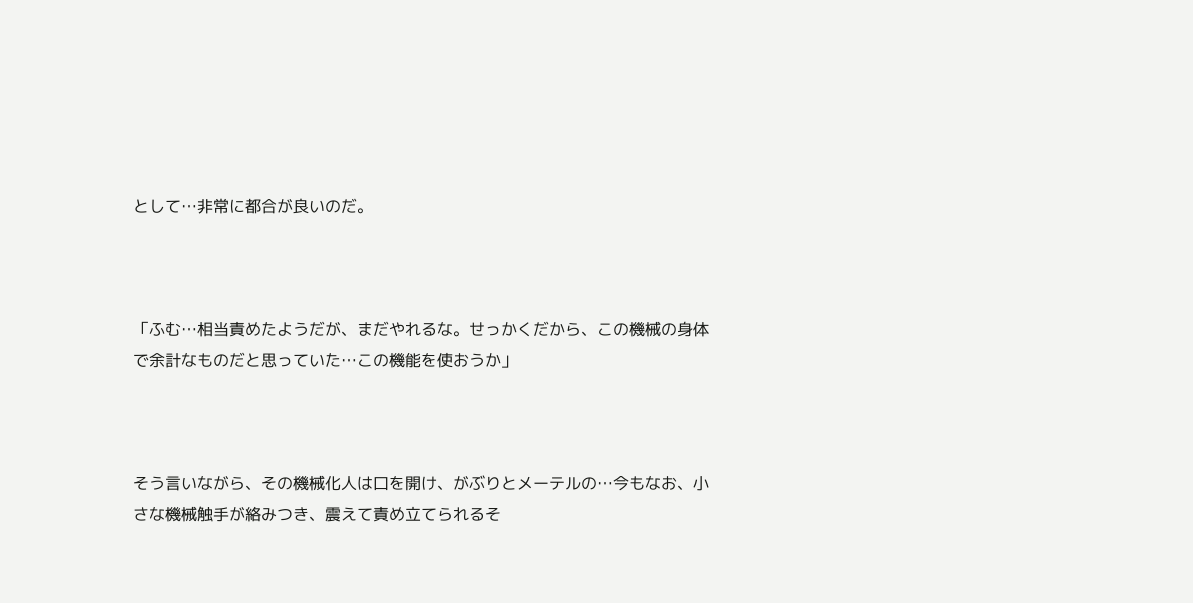として…非常に都合が良いのだ。



「ふむ…相当責めたようだが、まだやれるな。せっかくだから、この機械の身体で余計なものだと思っていた…この機能を使おうか」



そう言いながら、その機械化人は口を開け、がぶりとメーテルの…今もなお、小さな機械触手が絡みつき、震えて責め立てられるそ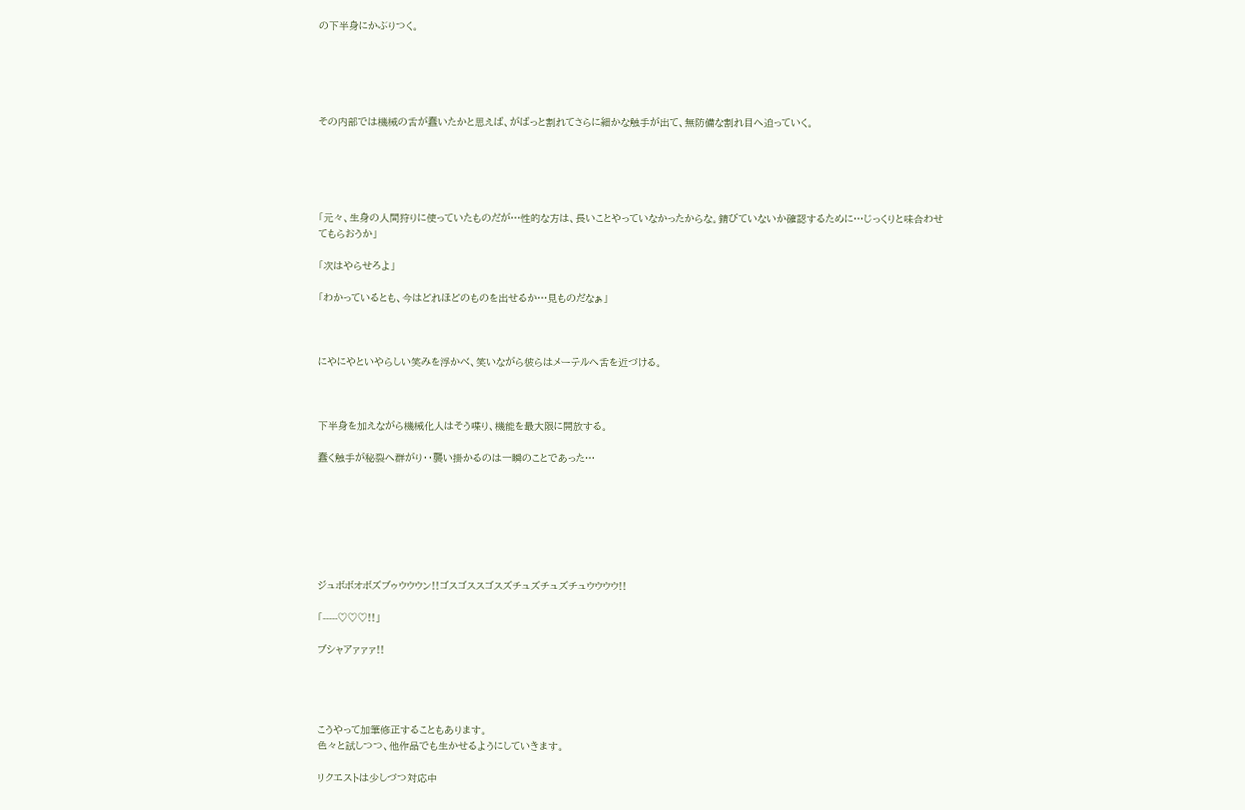の下半身にかぶりつく。





その内部では機械の舌が蠢いたかと思えば、がばっと割れてさらに細かな触手が出て、無防備な割れ目へ迫っていく。





「元々、生身の人間狩りに使っていたものだが…性的な方は、長いことやっていなかったからな。錆びていないか確認するために…じっくりと味合わせてもらおうか」

「次はやらせろよ」

「わかっているとも、今はどれほどのものを出せるか…見ものだなぁ」



にやにやといやらしい笑みを浮かべ、笑いながら彼らはメーテルへ舌を近づける。



下半身を加えながら機械化人はそう喋り、機能を最大限に開放する。

蠢く触手が秘裂へ群がり‥襲い掛かるのは一瞬のことであった…







ジュボボオボズブゥウウウン!!ゴスゴススゴスズチュズチュズチュウウウウ!!

「-----♡♡♡!!」

ブシャアァァァ!!




こうやって加筆修正することもあります。
色々と試しつつ、他作品でも生かせるようにしていきます。

リクエストは少しづつ対応中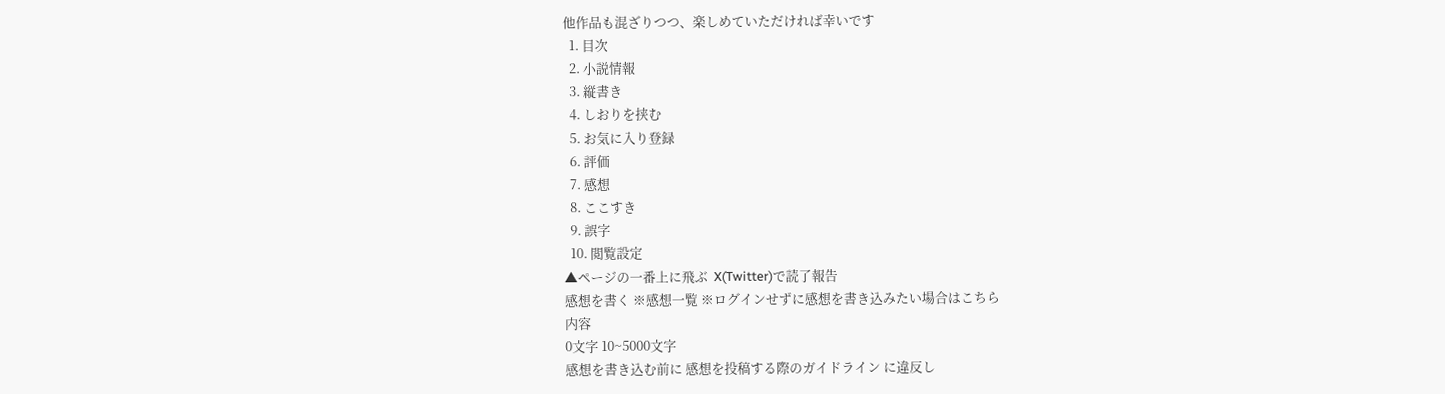他作品も混ざりつつ、楽しめていただければ幸いです
  1. 目次
  2. 小説情報
  3. 縦書き
  4. しおりを挟む
  5. お気に入り登録
  6. 評価
  7. 感想
  8. ここすき
  9. 誤字
  10. 閲覧設定
▲ページの一番上に飛ぶ  X(Twitter)で読了報告
感想を書く ※感想一覧 ※ログインせずに感想を書き込みたい場合はこちら
内容
0文字 10~5000文字
感想を書き込む前に 感想を投稿する際のガイドライン に違反し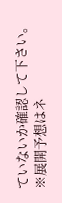ていないか確認して下さい。
※展開予想はネ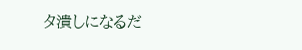タ潰しになるだ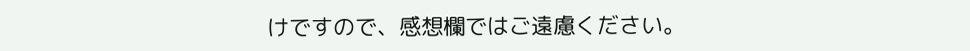けですので、感想欄ではご遠慮ください。